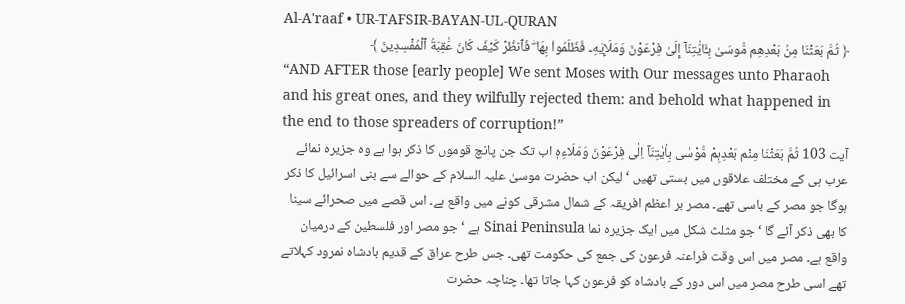Al-A'raaf • UR-TAFSIR-BAYAN-UL-QURAN
﴿ ثُمَّ بَعَثْنَا مِنۢ بَعْدِهِم مُّوسَىٰ بِـَٔايَٰتِنَآ إِلَىٰ فِرْعَوْنَ وَمَلَإِي۟هِۦ فَظَلَمُوا۟ بِهَا ۖ فَٱنظُرْ كَيْفَ كَانَ عَٰقِبَةُ ٱلْمُفْسِدِينَ ﴾
“AND AFTER those [early people] We sent Moses with Our messages unto Pharaoh and his great ones, and they wilfully rejected them: and behold what happened in the end to those spreaders of corruption!”
آیت 103 ثُمَّ بَعَثْنَا مِنْم بَعْدِہِمْ مُّوْسٰی بِاٰیٰتِنَآ اِلٰی فِرْعَوْنَ وَمَلَاءِہٖ اب تک جن پانچ قوموں کا ذکر ہوا ہے وہ جزیرہ نمائے عرب ہی کے مختلف علاقوں میں بستی تھیں ‘ لیکن اب حضرت موسیٰ علیہ السلام کے حوالے سے بنی اسرائیل کا ذکر ہوگا جو مصر کے باسی تھے۔ مصر بر اعظم افریقہ کے شمال مشرقی کونے میں واقع ہے۔ اس قصے میں صحرائے سینا کا بھی ذکر آئے گا ‘ جو مثلث شکل میں ایک جزیرہ نما Sinai Peninsula ہے ‘ جو مصر اور فلسطین کے درمیان واقع ہے۔ مصر میں اس وقت فراعنہ فرعون کی جمع کی حکومت تھی۔ جس طرح عراق کے قدیم بادشاہ نمرود کہلاتے تھے اسی طرح مصر میں اس دور کے بادشاہ کو فرعون کہا جاتا تھا۔ چناچہ حضرت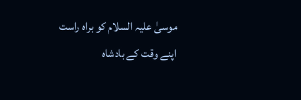موسیٰ علیہ السلام کو براہ راست اپنے وقت کے بادشاہ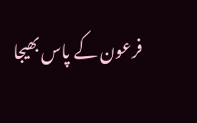فرعون کے پاس بھیجا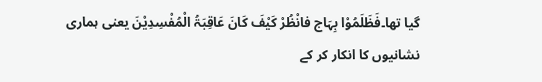گیا تھا۔فَظَلَمُوْا بِہَاج فانْظُرْ کَیْفَ کَانَ عَاقِبَۃُ الْمُفْسِدِیْنَ یعنی ہماری نشانیوں کا انکار کر کے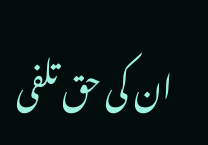ان کی حق تلفی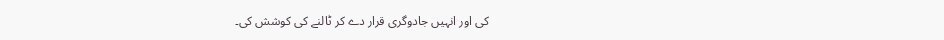کی اور انہیں جادوگری قرار دے کر ٹالنے کی کوشش کی۔